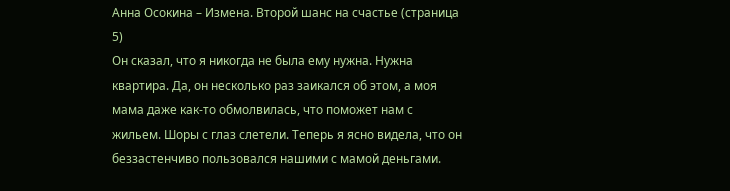Анна Осокина – Измена. Второй шанс на счастье (страница 5)
Он сказал, что я никогда не была ему нужна. Нужна квартира. Да, он несколько раз заикался об этом, а моя мама даже как-то обмолвилась, что поможет нам с жильем. Шоры с глаз слетели. Теперь я ясно видела, что он беззастенчиво пользовался нашими с мамой деньгами.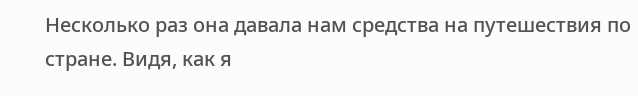Несколько раз она давала нам средства на путешествия по стране. Видя, как я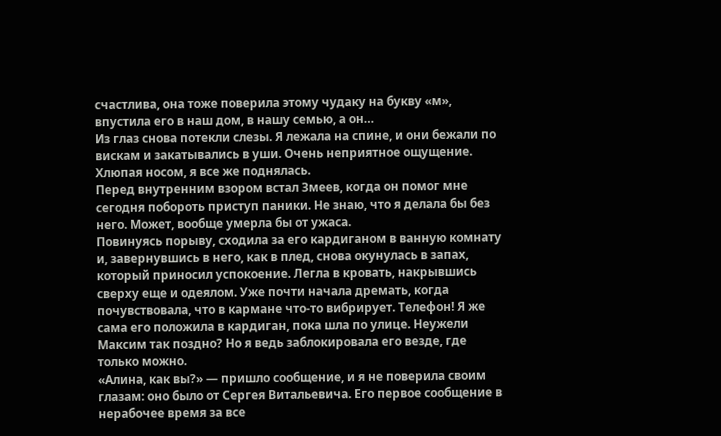счастлива, она тоже поверила этому чудаку на букву «м», впустила его в наш дом, в нашу семью, а он…
Из глаз снова потекли слезы. Я лежала на спине, и они бежали по вискам и закатывались в уши. Очень неприятное ощущение. Хлюпая носом, я все же поднялась.
Перед внутренним взором встал Змеев, когда он помог мне сегодня побороть приступ паники. Не знаю, что я делала бы без него. Может, вообще умерла бы от ужаса.
Повинуясь порыву, сходила за его кардиганом в ванную комнату и, завернувшись в него, как в плед, снова окунулась в запах, который приносил успокоение. Легла в кровать, накрывшись сверху еще и одеялом. Уже почти начала дремать, когда почувствовала, что в кармане что-то вибрирует. Телефон! Я же сама его положила в кардиган, пока шла по улице. Неужели Максим так поздно? Но я ведь заблокировала его везде, где только можно.
«Алина, как вы?» — пришло сообщение, и я не поверила своим глазам: оно было от Сергея Витальевича. Его первое сообщение в нерабочее время за все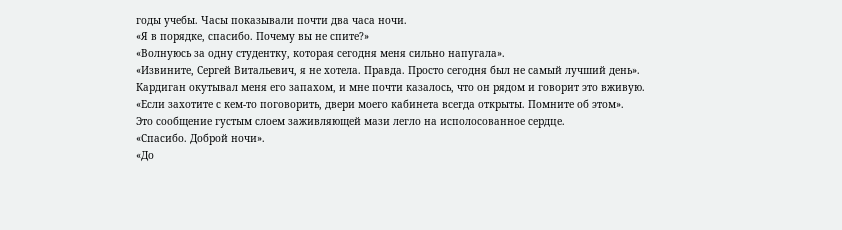годы учебы. Часы показывали почти два часа ночи.
«Я в порядке, спасибо. Почему вы не спите?»
«Волнуюсь за одну студентку, которая сегодня меня сильно напугала».
«Извините, Сергей Витальевич, я не хотела. Правда. Просто сегодня был не самый лучший день».
Кардиган окутывал меня его запахом, и мне почти казалось, что он рядом и говорит это вживую.
«Если захотите с кем-то поговорить, двери моего кабинета всегда открыты. Помните об этом».
Это сообщение густым слоем заживляющей мази легло на исполосованное сердце.
«Спасибо. Доброй ночи».
«До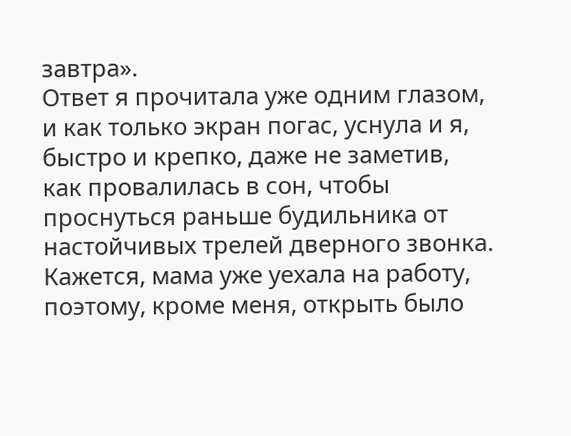завтра».
Ответ я прочитала уже одним глазом, и как только экран погас, уснула и я, быстро и крепко, даже не заметив, как провалилась в сон, чтобы проснуться раньше будильника от настойчивых трелей дверного звонка. Кажется, мама уже уехала на работу, поэтому, кроме меня, открыть было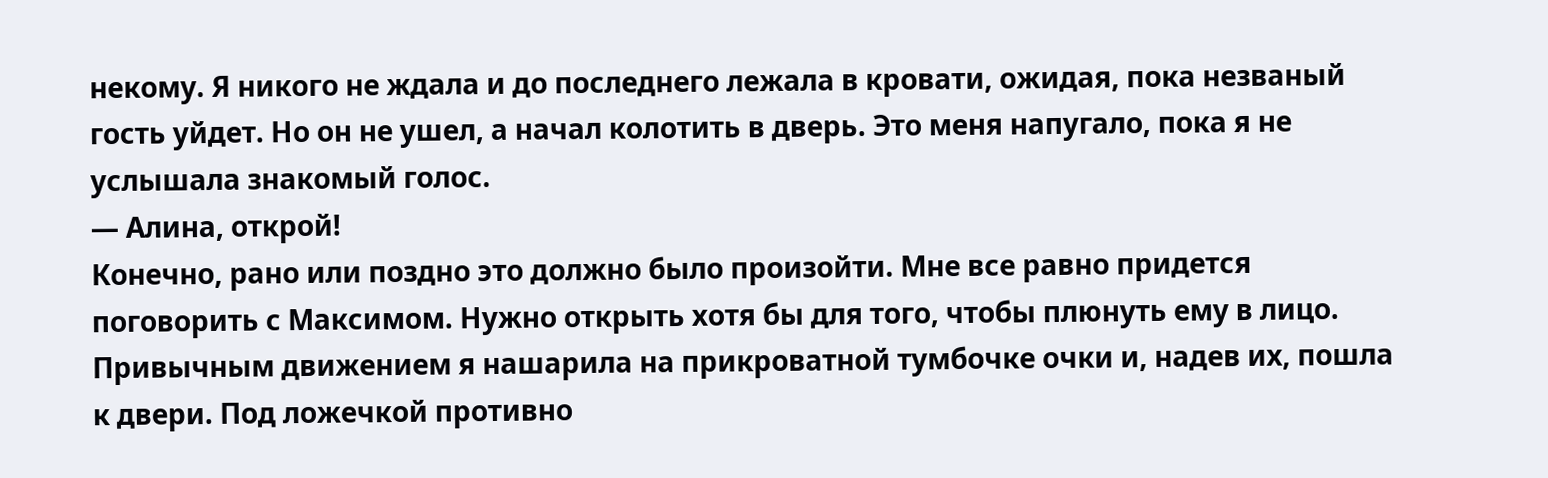некому. Я никого не ждала и до последнего лежала в кровати, ожидая, пока незваный гость уйдет. Но он не ушел, а начал колотить в дверь. Это меня напугало, пока я не услышала знакомый голос.
— Алина, открой!
Конечно, рано или поздно это должно было произойти. Мне все равно придется поговорить с Максимом. Нужно открыть хотя бы для того, чтобы плюнуть ему в лицо.
Привычным движением я нашарила на прикроватной тумбочке очки и, надев их, пошла к двери. Под ложечкой противно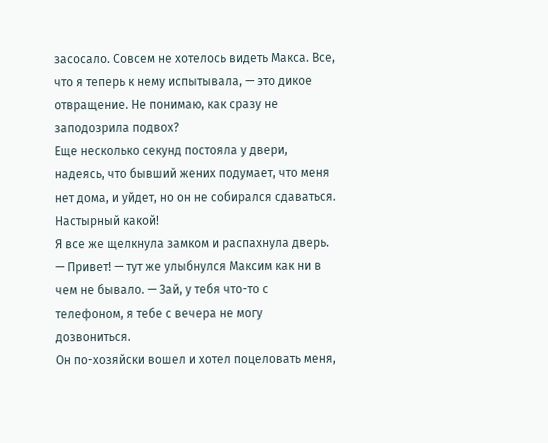засосало. Совсем не хотелось видеть Макса. Все, что я теперь к нему испытывала, — это дикое отвращение. Не понимаю, как сразу не заподозрила подвох?
Еще несколько секунд постояла у двери, надеясь, что бывший жених подумает, что меня нет дома, и уйдет, но он не собирался сдаваться. Настырный какой!
Я все же щелкнула замком и распахнула дверь.
— Привет! — тут же улыбнулся Максим как ни в чем не бывало. — Зай, у тебя что-то с телефоном, я тебе с вечера не могу дозвониться.
Он по-хозяйски вошел и хотел поцеловать меня,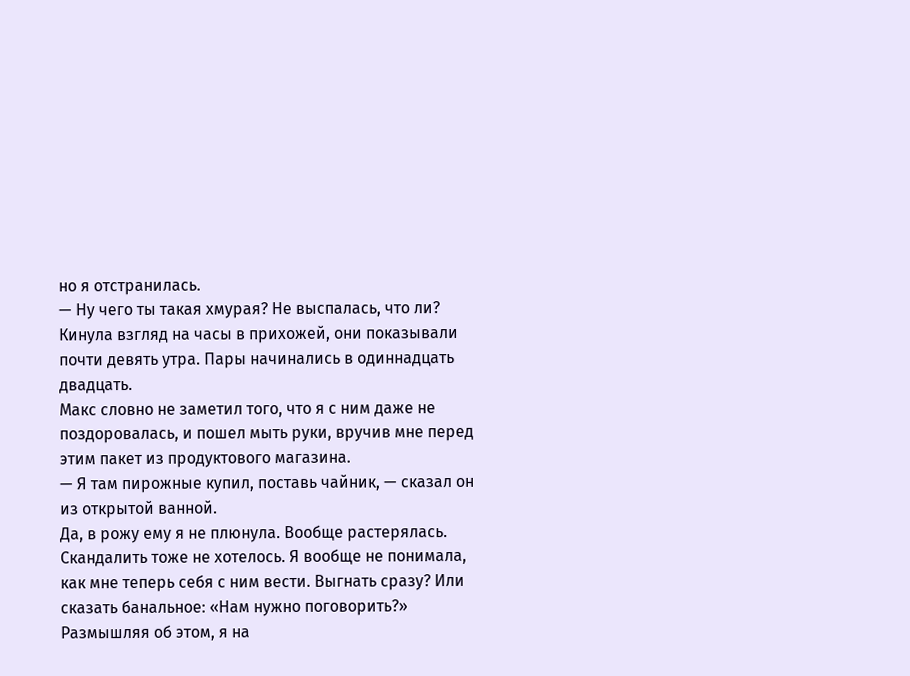но я отстранилась.
— Ну чего ты такая хмурая? Не выспалась, что ли?
Кинула взгляд на часы в прихожей, они показывали почти девять утра. Пары начинались в одиннадцать двадцать.
Макс словно не заметил того, что я с ним даже не поздоровалась, и пошел мыть руки, вручив мне перед этим пакет из продуктового магазина.
— Я там пирожные купил, поставь чайник, — сказал он из открытой ванной.
Да, в рожу ему я не плюнула. Вообще растерялась. Скандалить тоже не хотелось. Я вообще не понимала, как мне теперь себя с ним вести. Выгнать сразу? Или сказать банальное: «Нам нужно поговорить?» Размышляя об этом, я на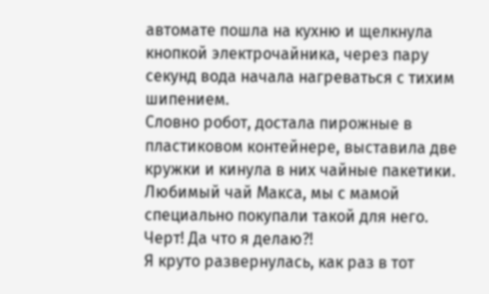автомате пошла на кухню и щелкнула кнопкой электрочайника, через пару секунд вода начала нагреваться с тихим шипением.
Словно робот, достала пирожные в пластиковом контейнере, выставила две кружки и кинула в них чайные пакетики. Любимый чай Макса, мы с мамой специально покупали такой для него.
Черт! Да что я делаю?!
Я круто развернулась, как раз в тот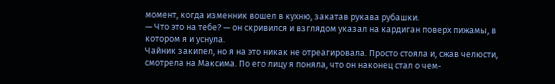момент, когда изменник вошел в кухню, закатав рукава рубашки.
— Что это на тебе? — он скривился и взглядом указал на кардиган поверх пижамы, в котором я и уснула.
Чайник закипел, но я на это никак не отреагировала. Просто стояла и, сжав челюсти, смотрела на Максима. По его лицу я поняла, что он наконец стал о чем-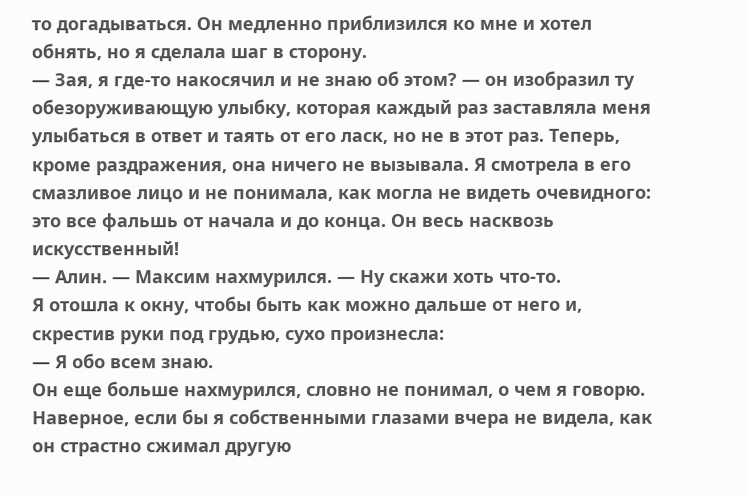то догадываться. Он медленно приблизился ко мне и хотел обнять, но я сделала шаг в сторону.
— Зая, я где-то накосячил и не знаю об этом? — он изобразил ту обезоруживающую улыбку, которая каждый раз заставляла меня улыбаться в ответ и таять от его ласк, но не в этот раз. Теперь, кроме раздражения, она ничего не вызывала. Я смотрела в его смазливое лицо и не понимала, как могла не видеть очевидного: это все фальшь от начала и до конца. Он весь насквозь искусственный!
— Алин. — Максим нахмурился. — Ну скажи хоть что-то.
Я отошла к окну, чтобы быть как можно дальше от него и, скрестив руки под грудью, сухо произнесла:
— Я обо всем знаю.
Он еще больше нахмурился, словно не понимал, о чем я говорю. Наверное, если бы я собственными глазами вчера не видела, как он страстно сжимал другую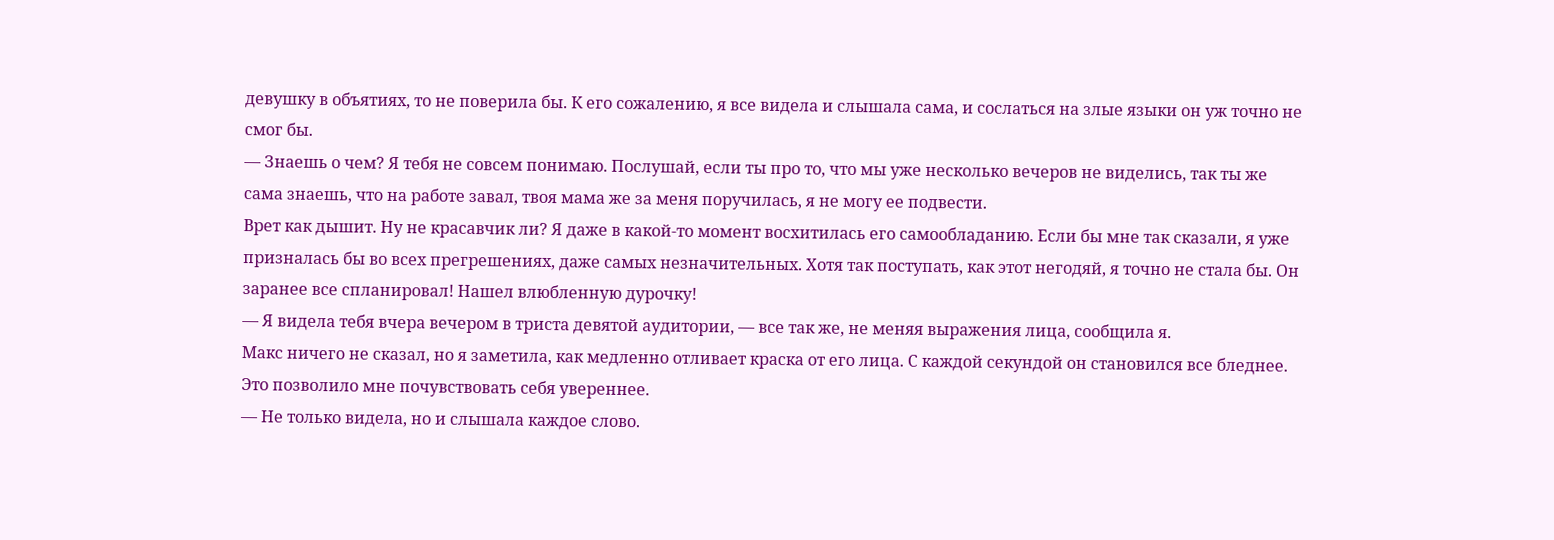девушку в объятиях, то не поверила бы. К его сожалению, я все видела и слышала сама, и сослаться на злые языки он уж точно не смог бы.
— Знаешь о чем? Я тебя не совсем понимаю. Послушай, если ты про то, что мы уже несколько вечеров не виделись, так ты же сама знаешь, что на работе завал, твоя мама же за меня поручилась, я не могу ее подвести.
Врет как дышит. Ну не красавчик ли? Я даже в какой-то момент восхитилась его самообладанию. Если бы мне так сказали, я уже призналась бы во всех прегрешениях, даже самых незначительных. Хотя так поступать, как этот негодяй, я точно не стала бы. Он заранее все спланировал! Нашел влюбленную дурочку!
— Я видела тебя вчера вечером в триста девятой аудитории, — все так же, не меняя выражения лица, сообщила я.
Макс ничего не сказал, но я заметила, как медленно отливает краска от его лица. С каждой секундой он становился все бледнее. Это позволило мне почувствовать себя увереннее.
— Не только видела, но и слышала каждое слово.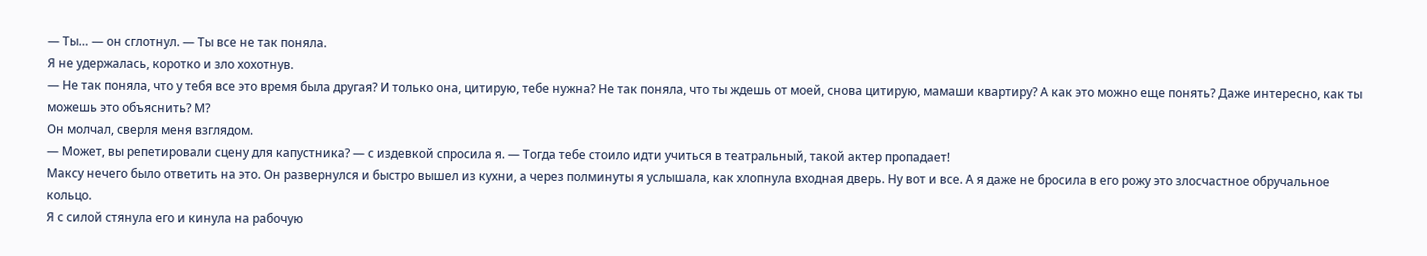— Ты… — он сглотнул. — Ты все не так поняла.
Я не удержалась, коротко и зло хохотнув.
— Не так поняла, что у тебя все это время была другая? И только она, цитирую, тебе нужна? Не так поняла, что ты ждешь от моей, снова цитирую, мамаши квартиру? А как это можно еще понять? Даже интересно, как ты можешь это объяснить? М?
Он молчал, сверля меня взглядом.
— Может, вы репетировали сцену для капустника? — с издевкой спросила я. — Тогда тебе стоило идти учиться в театральный, такой актер пропадает!
Максу нечего было ответить на это. Он развернулся и быстро вышел из кухни, а через полминуты я услышала, как хлопнула входная дверь. Ну вот и все. А я даже не бросила в его рожу это злосчастное обручальное кольцо.
Я с силой стянула его и кинула на рабочую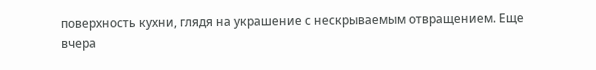поверхность кухни, глядя на украшение с нескрываемым отвращением. Еще вчера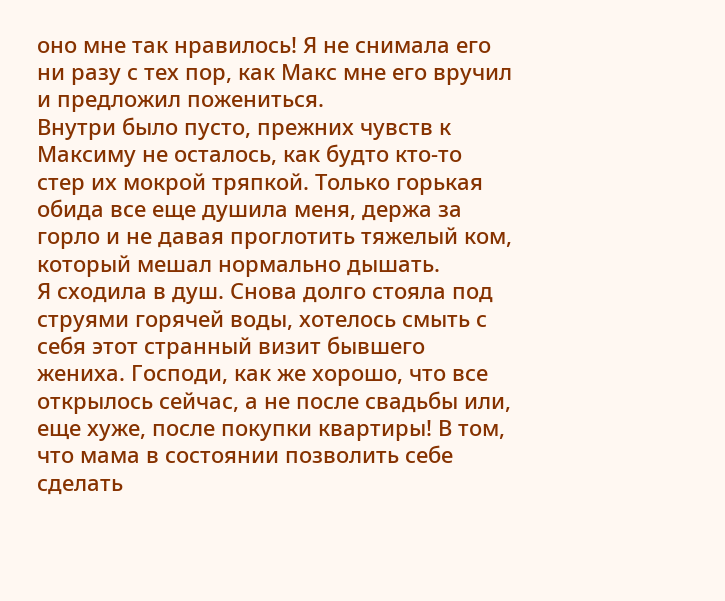оно мне так нравилось! Я не снимала его ни разу с тех пор, как Макс мне его вручил и предложил пожениться.
Внутри было пусто, прежних чувств к Максиму не осталось, как будто кто-то стер их мокрой тряпкой. Только горькая обида все еще душила меня, держа за горло и не давая проглотить тяжелый ком, который мешал нормально дышать.
Я сходила в душ. Снова долго стояла под струями горячей воды, хотелось смыть с себя этот странный визит бывшего жениха. Господи, как же хорошо, что все открылось сейчас, а не после свадьбы или, еще хуже, после покупки квартиры! В том, что мама в состоянии позволить себе сделать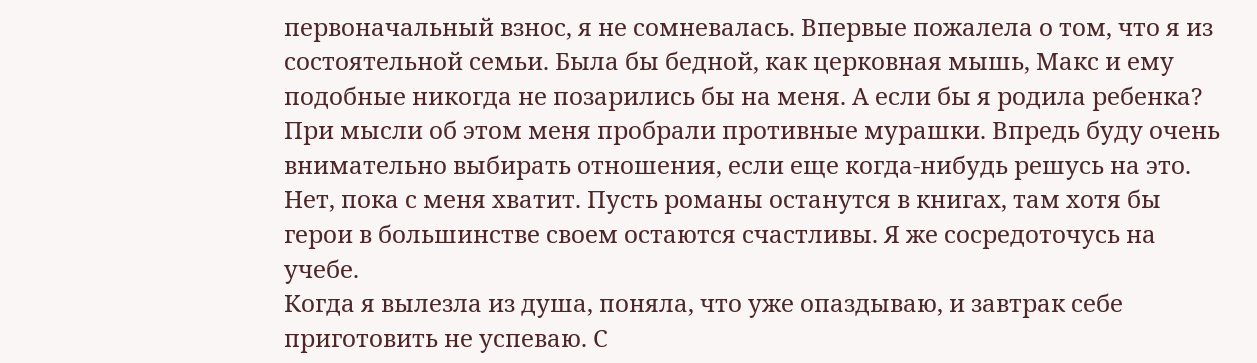первоначальный взнос, я не сомневалась. Впервые пожалела о том, что я из состоятельной семьи. Была бы бедной, как церковная мышь, Макс и ему подобные никогда не позарились бы на меня. А если бы я родила ребенка? При мысли об этом меня пробрали противные мурашки. Впредь буду очень внимательно выбирать отношения, если еще когда-нибудь решусь на это. Нет, пока с меня хватит. Пусть романы останутся в книгах, там хотя бы герои в большинстве своем остаются счастливы. Я же сосредоточусь на учебе.
Когда я вылезла из душа, поняла, что уже опаздываю, и завтрак себе приготовить не успеваю. С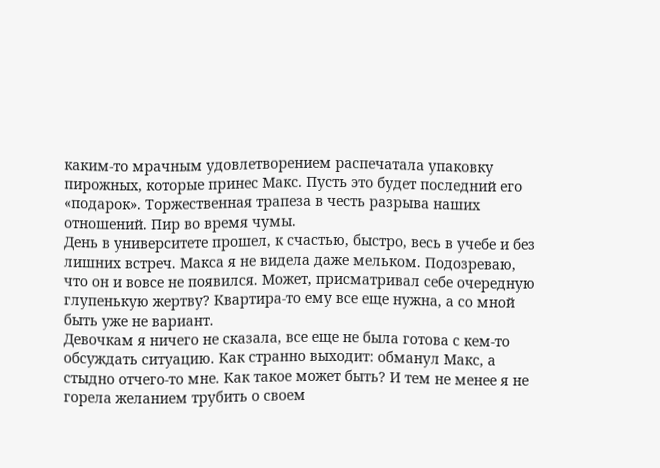каким-то мрачным удовлетворением распечатала упаковку пирожных, которые принес Макс. Пусть это будет последний его «подарок». Торжественная трапеза в честь разрыва наших отношений. Пир во время чумы.
День в университете прошел, к счастью, быстро, весь в учебе и без лишних встреч. Макса я не видела даже мельком. Подозреваю, что он и вовсе не появился. Может, присматривал себе очередную глупенькую жертву? Квартира-то ему все еще нужна, а со мной быть уже не вариант.
Девочкам я ничего не сказала, все еще не была готова с кем-то обсуждать ситуацию. Как странно выходит: обманул Макс, а стыдно отчего-то мне. Как такое может быть? И тем не менее я не горела желанием трубить о своем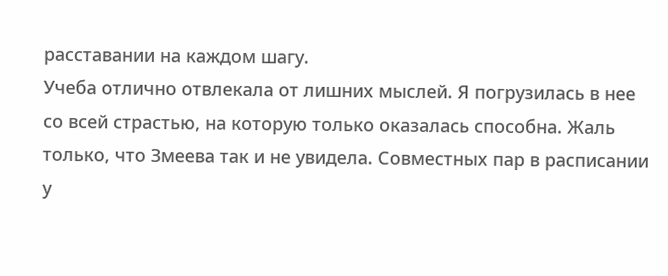расставании на каждом шагу.
Учеба отлично отвлекала от лишних мыслей. Я погрузилась в нее со всей страстью, на которую только оказалась способна. Жаль только, что Змеева так и не увидела. Совместных пар в расписании у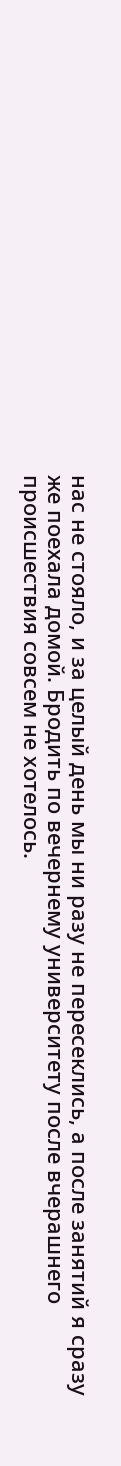нас не стояло, и за целый день мы ни разу не пересеклись, а после занятий я сразу же поехала домой. Бродить по вечернему университету после вчерашнего происшествия совсем не хотелось.